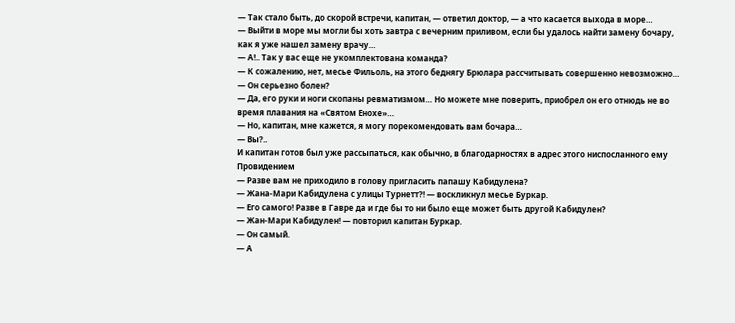— Так стало быть, до скорой встречи, капитан, — ответил доктор, — а что касается выхода в море…
— Выйти в море мы могли бы хоть завтра с вечерним приливом, если бы удалось найти замену бочару, как я уже нашел замену врачу…
— А!.. Так у вас еще не укомплектована команда?
— К сожалению, нет, месье Фильоль, на этого беднягу Брюлара рассчитывать совершенно невозможно…
— Он серьезно болен?
— Да, его руки и ноги скопаны ревматизмом… Но можете мне поверить, приобрел он его отнюдь не во время плавания на «Святом Енохе»…
— Но, капитан, мне кажется, я могу порекомендовать вам бочара…
— Вы?..
И капитан готов был уже рассыпаться, как обычно, в благодарностях в адрес этого ниспосланного ему Провидением
— Разве вам не приходило в голову пригласить папашу Кабидулена?
— Жана-Мари Кабидулена с улицы Турнетт?! — воскликнул месье Буркар.
— Его самого! Разве в Гавре да и где бы то ни было еще может быть другой Кабидулен?
— Жан-Мари Кабидулен! — повторил капитан Буркар.
— Он самый.
— А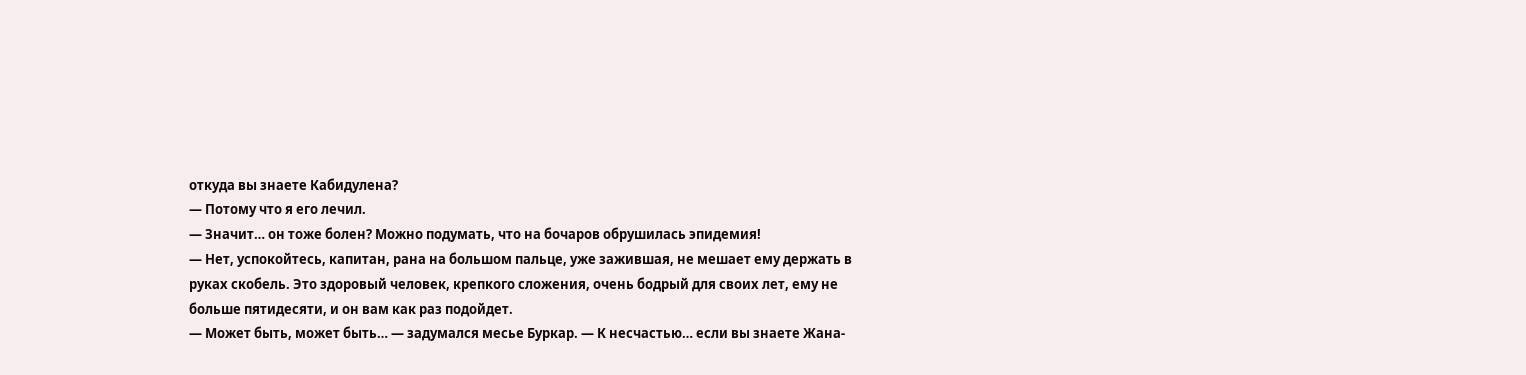откуда вы знаете Кабидулена?
— Потому что я его лечил.
— Значит… он тоже болен? Можно подумать, что на бочаров обрушилась эпидемия!
— Нет, успокойтесь, капитан, рана на большом пальце, уже зажившая, не мешает ему держать в руках скобель. Это здоровый человек, крепкого сложения, очень бодрый для своих лет, ему не больше пятидесяти, и он вам как раз подойдет.
— Может быть, может быть… — задумался месье Буркар. — К несчастью… если вы знаете Жана-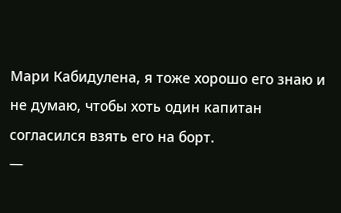Мари Кабидулена, я тоже хорошо его знаю и не думаю, чтобы хоть один капитан согласился взять его на борт.
—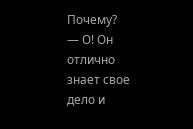Почему?
— О! Он отлично знает свое дело и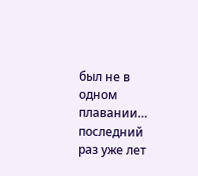был не в одном плавании… последний раз уже лет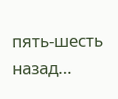пять-шесть назад…